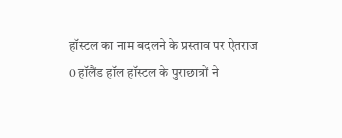हॉस्टल का नाम बदलने के प्रस्ताव पर ऐतराज
0 हॉलैंड हॉल हॉस्टल के पुराछात्रों ने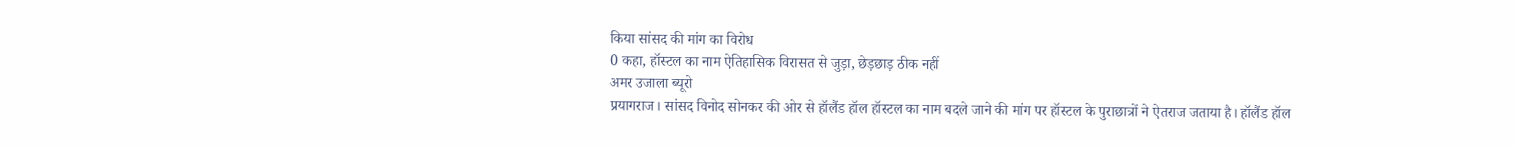किया सांसद की मांग का विरोध
0 कहा, हॉस्टल का नाम ऐतिहासिक विरासत से जुड़ा, छेड़छाड़ ठीक नहीं
अमर उजाला ब्यूरो
प्रयागराज। सांसद विनोद सोनकर की ओर से हॉलैंड हॉल हॉस्टल का नाम बदले जाने की मांग पर हॉस्टल के पुराछात्रों ने ऐतराज जताया है। हॉलैंड हॉल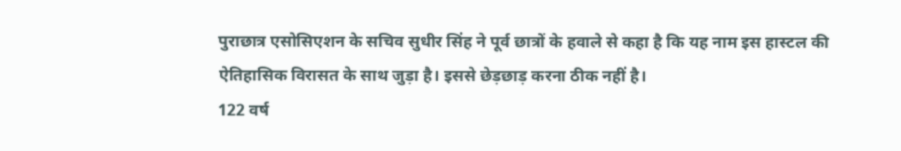पुराछात्र एसोसिएशन के सचिव सुधीर सिंह ने पूर्व छात्रों के हवाले से कहा है कि यह नाम इस हास्टल की ऐतिहासिक विरासत के साथ जुड़ा है। इससे छेड़छाड़ करना ठीक नहीं है।
122 वर्ष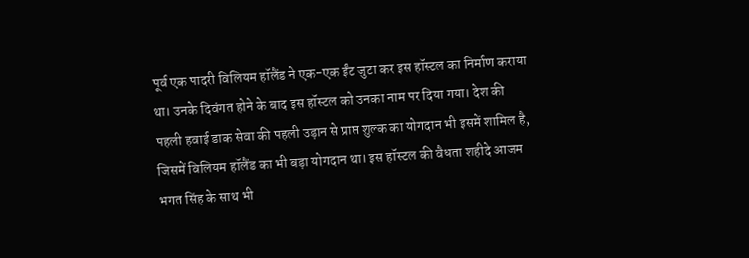पूर्व एक पादरी विलियम हॉलैंड ने एक-एक ईंट जुटा कर इस हॉस्टल का निर्माण कराया था। उनके दिवंगत होने के बाद इस हॉस्टल को उनका नाम पर दिया गया। देश की पहली हवाई डाक सेवा की पहली उड़ान से प्राप्त शुल्क का योगदान भी इसमें शामिल है, जिसमें विलियम हॉलैंड का भी बड़ा योगदान था। इस हॉस्टल की वैधता शहीदे आजम भगत सिंह के साथ भी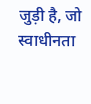जुड़ी है, जो स्वाधीनता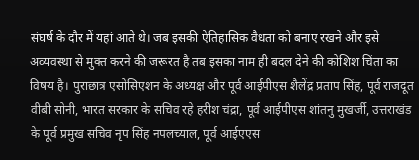संघर्ष के दौर में यहां आते थे। जब इसकी ऐतिहासिक वैधता को बनाए रखने और इसे अव्यवस्था से मुक्त करने की जरूरत है तब इसका नाम ही बदल देने की कोशिश चिंता का विषय है। पुराछात्र एसोसिएशन के अध्यक्ष और पूर्व आईपीएस शैलेंद्र प्रताप सिंह, पूर्व राजदूत वीबी सोनी, भारत सरकार के सचिव रहे हरीश चंद्रा, पूर्व आईपीएस शांतनु मुखर्जी, उत्तराखंड के पूर्व प्रमुख सचिव नृप सिंह नपलच्याल, पूर्व आईएएस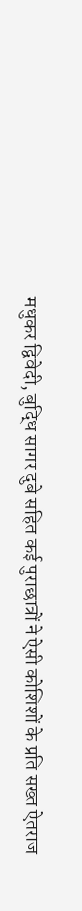मधुकर द्विवेदी, बुद्धि सागर दुबे सहित कई पुराछात्रों ने ऐसी कोशिशों के प्रति सख्त ऐतराज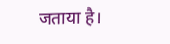जताया है।